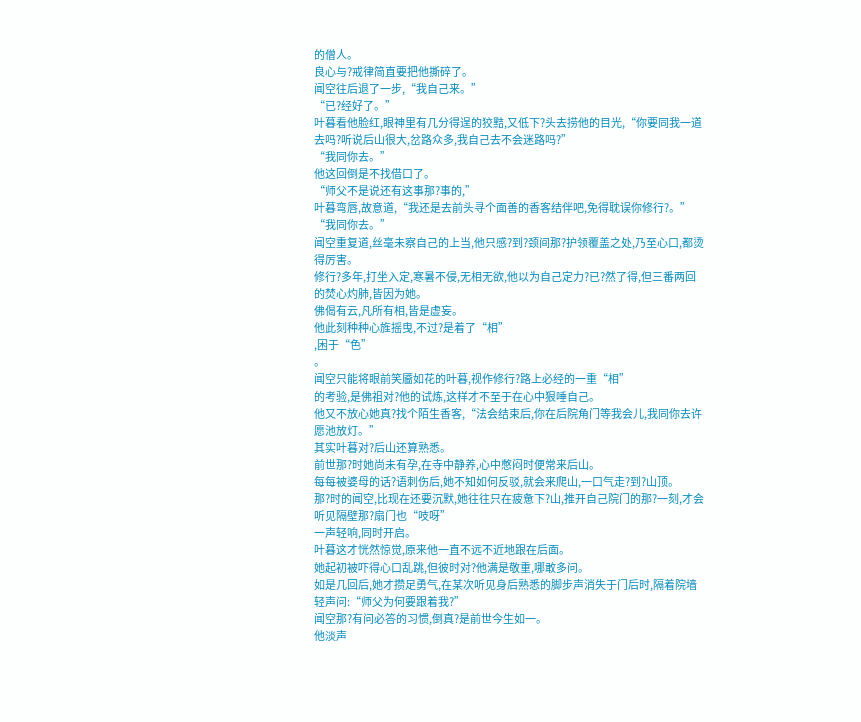的僧人。
良心与?戒律简直要把他撕碎了。
闻空往后退了一步,“我自己来。”
“已?经好了。”
叶暮看他脸红,眼神里有几分得逞的狡黠,又低下?头去捞他的目光,“你要同我一道去吗?听说后山很大,岔路众多,我自己去不会迷路吗?”
“我同你去。”
他这回倒是不找借口了。
“师父不是说还有这事那?事的,”
叶暮弯唇,故意道,“我还是去前头寻个面善的香客结伴吧,免得耽误你修行?。”
“我同你去。”
闻空重复道,丝毫未察自己的上当,他只感?到?颈间那?护领覆盖之处,乃至心口,都烫得厉害。
修行?多年,打坐入定,寒暑不侵,无相无欲,他以为自己定力?已?然了得,但三番两回的焚心灼肺,皆因为她。
佛偈有云,凡所有相,皆是虚妄。
他此刻种种心旌摇曳,不过?是着了“相”
,困于“色”
。
闻空只能将眼前笑靥如花的叶暮,视作修行?路上必经的一重“相”
的考验,是佛祖对?他的试炼,这样才不至于在心中狠唾自己。
他又不放心她真?找个陌生香客,“法会结束后,你在后院角门等我会儿,我同你去许愿池放灯。”
其实叶暮对?后山还算熟悉。
前世那?时她尚未有孕,在寺中静养,心中憋闷时便常来后山。
每每被婆母的话?语刺伤后,她不知如何反驳,就会来爬山,一口气走?到?山顶。
那?时的闻空,比现在还要沉默,她往往只在疲惫下?山,推开自己院门的那?一刻,才会听见隔壁那?扇门也“吱呀”
一声轻响,同时开启。
叶暮这才恍然惊觉,原来他一直不远不近地跟在后面。
她起初被吓得心口乱跳,但彼时对?他满是敬重,哪敢多问。
如是几回后,她才攒足勇气,在某次听见身后熟悉的脚步声消失于门后时,隔着院墙轻声问:“师父为何要跟着我?”
闻空那?有问必答的习惯,倒真?是前世今生如一。
他淡声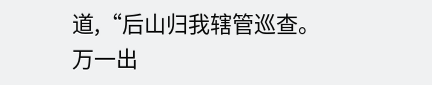道,“后山归我辖管巡查。
万一出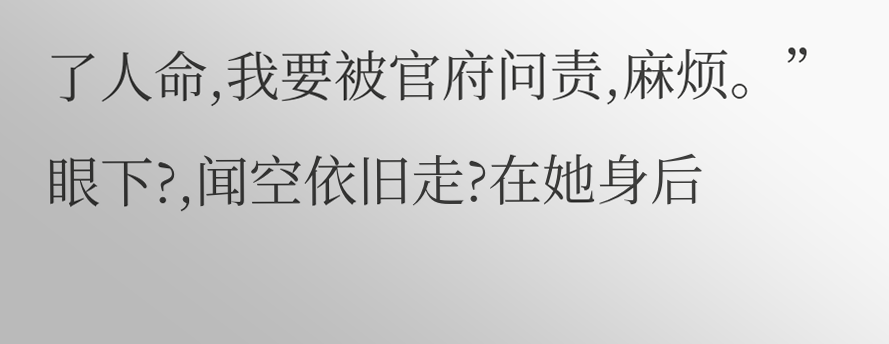了人命,我要被官府问责,麻烦。”
眼下?,闻空依旧走?在她身后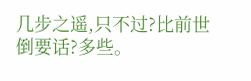几步之遥,只不过?比前世倒要话?多些。